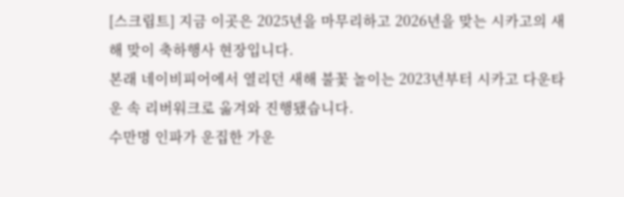[스크립트] 지금 이곳은 2025년을 마무리하고 2026년을 맞는 시카고의 새해 맞이 축하행사 현장입니다.
본래 네이비피어에서 열리던 새해 불꽃 놀이는 2023년부터 시카고 다운타운 속 리버워크로 옮겨와 진행됐습니다.
수만명 인파가 운집한 가운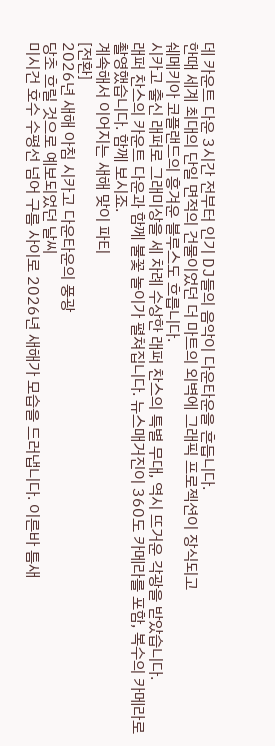데 카운트 다운 3시간 전부터 인기 DJ들의 음악이 다운타운을 흔듭니다.
한때 세계 최대의 단일 면적의 건물이었던 더 마트의 외벽에 그래픽 프로젝션이 장식되고
쉐메키아 코플랜드의 흥겨운 블루스도 흐릅니다.
시카고 출신 래퍼로 그래미상을 세 차례 수상한 래퍼 찬스의 특별 무대, 역시 뜨거운 각광을 받았습니다.
래퍼 찬스의 카운트 다운과 함께 불꽃 놀이가 펼쳐집니다. 뉴스매거진이 360도 카메라를 포함, 복수의 카메라로 촬영했습니다. 함께 보시죠.
계속해서 이어지는 새해 맞이 파티
[전환]
2026년 새해 아침 시카고 다운타운의 풍광
당초 흐릴 것으로 예보되었던 날씨
미시건 호수 수평선 넘어 구름 사이로 2026년 새해가 모습을 드러냅니다. 이른바 틈새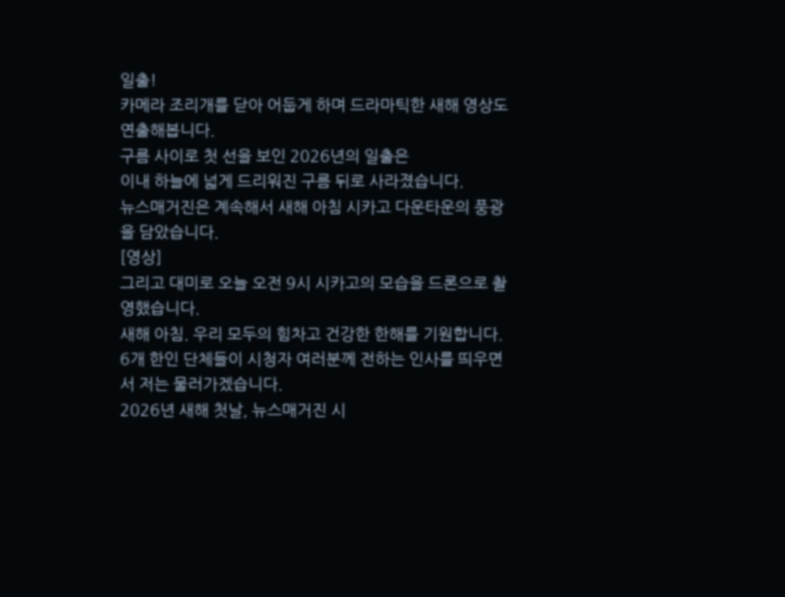일출!
카메라 조리개를 닫아 어둡게 하며 드라마틱한 새해 영상도 연출해봅니다.
구름 사이로 첫 선을 보인 2026년의 일출은
이내 하늘에 넓게 드리워진 구름 뒤로 사라졌습니다.
뉴스매거진은 계속해서 새해 아침 시카고 다운타운의 풍광을 담았습니다.
[영상]
그리고 대미로 오늘 오전 9시 시카고의 모습을 드론으로 촬영했습니다.
새해 아침. 우리 모두의 힘차고 건강한 한해를 기원합니다.
6개 한인 단체들이 시청자 여러분께 전하는 인사를 띄우면서 저는 물러가겠습니다.
2026년 새해 첫날, 뉴스매거진 시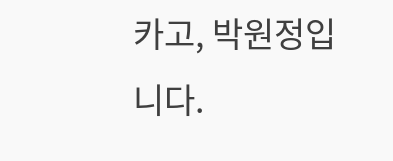카고, 박원정입니다.